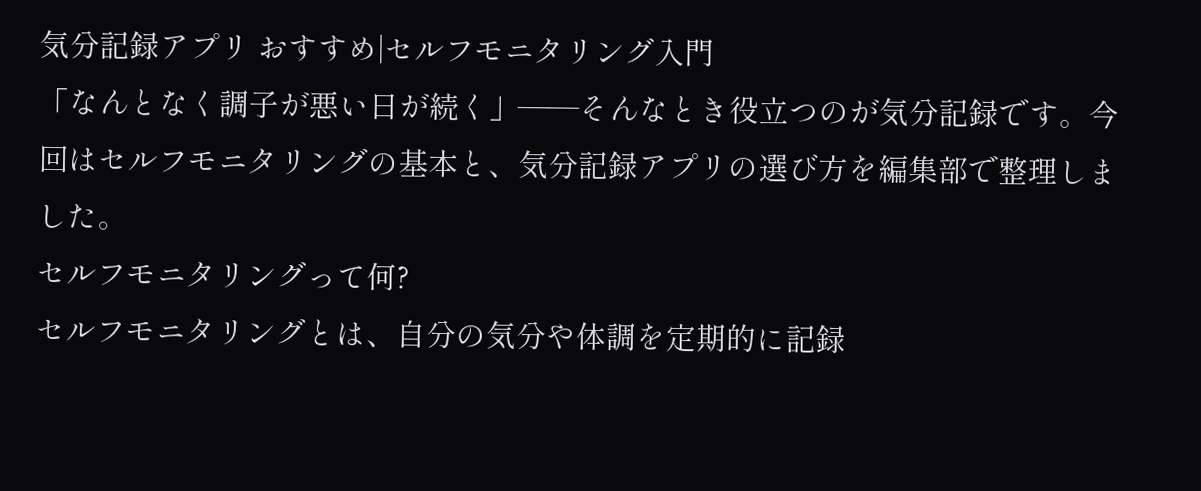気分記録アプリ おすすめ|セルフモニタリング入門
「なんとなく調子が悪い日が続く」――そんなとき役立つのが気分記録です。今回はセルフモニタリングの基本と、気分記録アプリの選び方を編集部で整理しました。
セルフモニタリングって何?
セルフモニタリングとは、自分の気分や体調を定期的に記録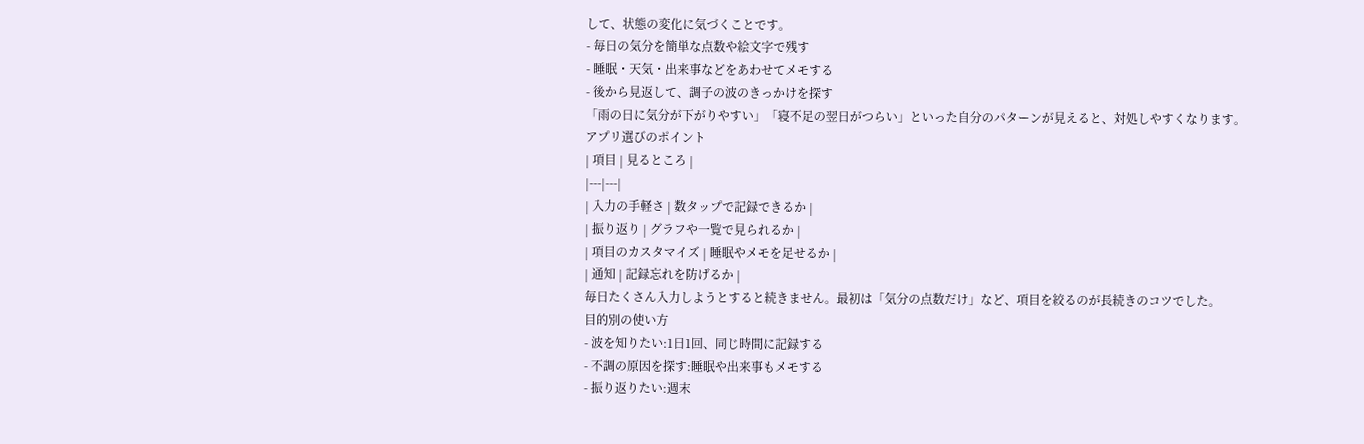して、状態の変化に気づくことです。
- 毎日の気分を簡単な点数や絵文字で残す
- 睡眠・天気・出来事などをあわせてメモする
- 後から見返して、調子の波のきっかけを探す
「雨の日に気分が下がりやすい」「寝不足の翌日がつらい」といった自分のパターンが見えると、対処しやすくなります。
アプリ選びのポイント
| 項目 | 見るところ |
|---|---|
| 入力の手軽さ | 数タップで記録できるか |
| 振り返り | グラフや一覧で見られるか |
| 項目のカスタマイズ | 睡眠やメモを足せるか |
| 通知 | 記録忘れを防げるか |
毎日たくさん入力しようとすると続きません。最初は「気分の点数だけ」など、項目を絞るのが長続きのコツでした。
目的別の使い方
- 波を知りたい:1日1回、同じ時間に記録する
- 不調の原因を探す:睡眠や出来事もメモする
- 振り返りたい:週末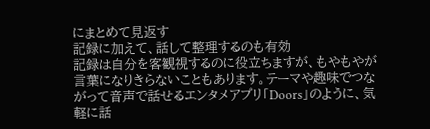にまとめて見返す
記録に加えて、話して整理するのも有効
記録は自分を客観視するのに役立ちますが、もやもやが言葉になりきらないこともあります。テーマや趣味でつながって音声で話せるエンタメアプリ「Doors」のように、気軽に話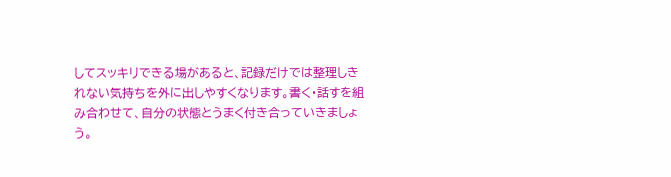してスッキリできる場があると、記録だけでは整理しきれない気持ちを外に出しやすくなります。書く・話すを組み合わせて、自分の状態とうまく付き合っていきましょう。